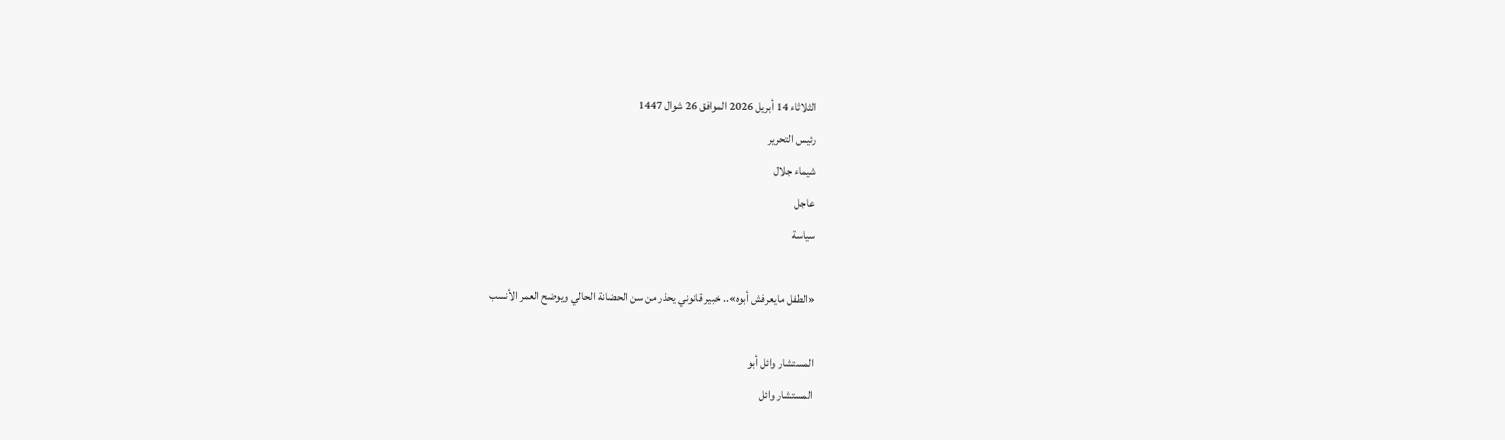الثلاثاء 14 أبريل 2026 الموافق 26 شوال 1447
رئيس التحرير
شيماء جلال
عاجل
سياسة

«الطفل مايعرفش أبوه».. خبير قانوني يحذر من سن الحضانة الحالي ويوضح العمر الأنسب

المستشار وائل أبو
المستشار وائل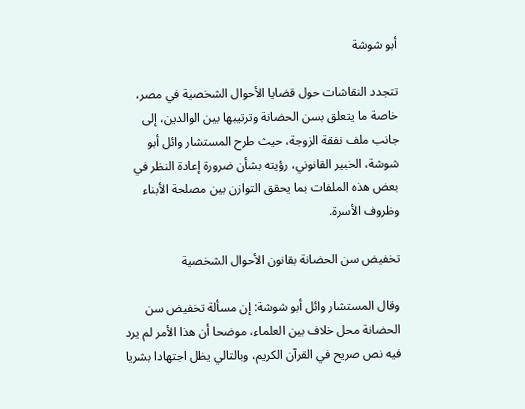أبو شوشة

تتجدد النقاشات حول قضايا الأحوال الشخصية في مصر، خاصة ما يتعلق بسن الحضانة وترتيبها بين الوالدين، إلى جانب ملف نفقة الزوجة، حيث طرح المستشار وائل أبو شوشة، الخبير القانوني، رؤيته بشأن ضرورة إعادة النظر في بعض هذه الملفات بما يحقق التوازن بين مصلحة الأبناء وظروف الأسرة.

تخفيض سن الحضانة بقانون الأحوال الشخصية

وقال المستشار وائل أبو شوشة: إن مسألة تخفيض سن الحضانة محل خلاف بين العلماء، موضحا أن هذا الأمر لم يرد فيه نص صريح في القرآن الكريم، وبالتالي يظل اجتهادا بشريا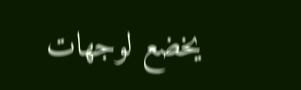يخضع لوجهات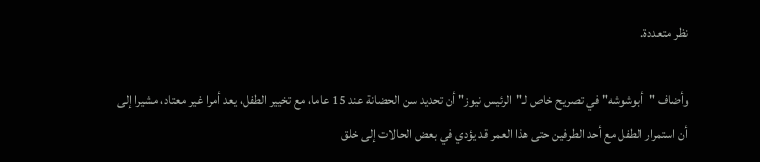نظر متعددة.

وأضاف "أبوشوشه" في تصريح خاص لـ"الرئيس نيوز" أن تحديد سن الحضانة عند 15 عاما، مع تخيير الطفل، يعد أمرا غير معتاد، مشيرا إلى أن استمرار الطفل مع أحد الطرفين حتى هذا العمر قد يؤدي في بعض الحالات إلى خلق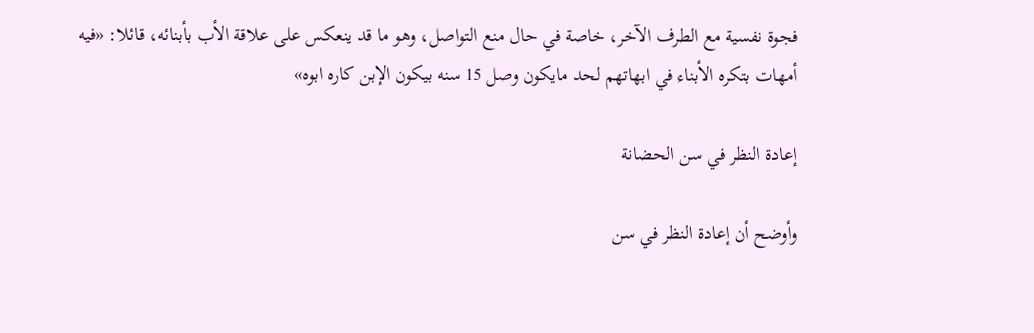فجوة نفسية مع الطرف الآخر، خاصة في حال منع التواصل، وهو ما قد ينعكس على علاقة الأب بأبنائه، قائلا: «فيه أمهات بتكره الأبناء في ابهاتهم لحد مايكون وصل 15 سنه بيكون الإبن كاره ابوه»

إعادة النظر في سن الحضانة

وأوضح أن إعادة النظر في سن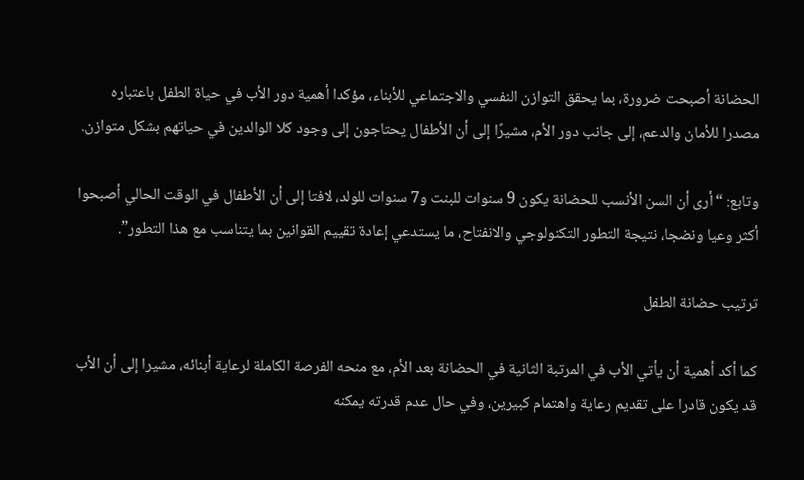الحضانة أصبحت ضرورة، بما يحقق التوازن النفسي والاجتماعي للأبناء، مؤكدا أهمية دور الأب في حياة الطفل باعتباره مصدرا للأمان والدعم، إلى جانب دور الأم، مشيرًا إلى أن الأطفال يحتاجون إلى وجود كلا الوالدين في حياتهم بشكل متوازن.

وتابع: “أرى أن السن الأنسب للحضانة يكون 9 سنوات للبنت و7 سنوات للولد، لافتا إلى أن الأطفال في الوقت الحالي أصبحوا أكثر وعيا ونضجا، نتيجة التطور التكنولوجي والانفتاح، ما يستدعي إعادة تقييم القوانين بما يتناسب مع هذا التطور”.

ترتيب حضانة الطفل

كما أكد أهمية أن يأتي الأب في المرتبة الثانية في الحضانة بعد الأم، مع منحه الفرصة الكاملة لرعاية أبنائه، مشيرا إلى أن الأب قد يكون قادرا على تقديم رعاية واهتمام كبيرين، وفي حال عدم قدرته يمكنه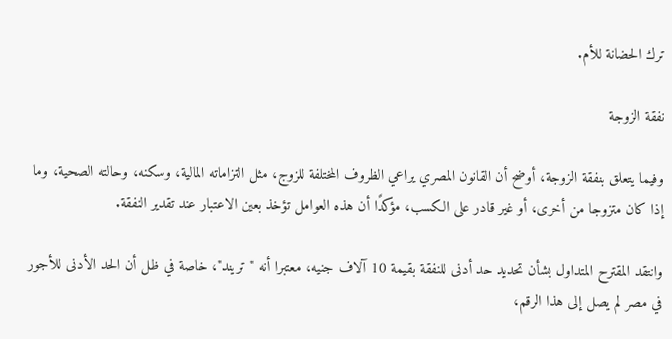ترك الحضانة للأم.

نفقة الزوجة

وفيما يتعلق بنفقة الزوجة، أوضح أن القانون المصري يراعي الظروف المختلفة للزوج، مثل التزاماته المالية، وسكنه، وحالته الصحية، وما إذا كان متزوجا من أخرى، أو غير قادر على الكسب، مؤكدًا أن هذه العوامل تؤخذ بعين الاعتبار عند تقدير النفقة.

وانتقد المقترح المتداول بشأن تحديد حد أدنى للنفقة بقيمة 10 آلاف جنيه، معتبرا أنه "تريند"، خاصة في ظل أن الحد الأدنى للأجور في مصر لم يصل إلى هذا الرقم،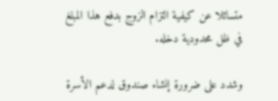متسائلا عن كيفية التزام الزوج بدفع هذا المبلغ في ظل محدودية دخله.

وشدد على ضرورة إنشاء صندوق لدعم الأسرة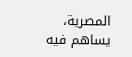المصرية، يساهم فيه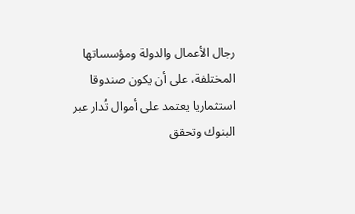رجال الأعمال والدولة ومؤسساتها المختلفة، على أن يكون صندوقا استثماريا يعتمد على أموال تُدار عبر البنوك وتحقق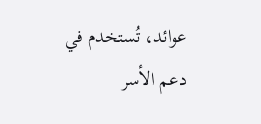عوائد، تُستخدم في دعم الأسر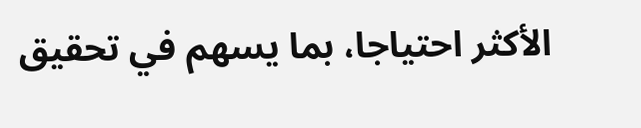الأكثر احتياجا، بما يسهم في تحقيق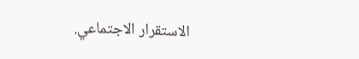الاستقرار الاجتماعي.